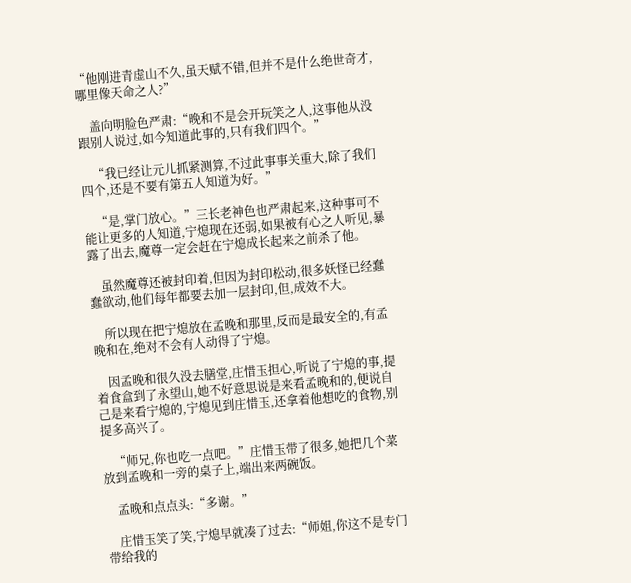“他刚进青虚山不久,虽天赋不错,但并不是什么绝世奇才,哪里像天命之人?”

    盖向明脸色严肃:“晚和不是会开玩笑之人,这事他从没跟别人说过,如今知道此事的,只有我们四个。”

    “我已经让元儿抓紧测算,不过此事事关重大,除了我们四个,还是不要有第五人知道为好。”

    “是,掌门放心。”三长老神色也严肃起来,这种事可不能让更多的人知道,宁熄现在还弱,如果被有心之人听见,暴露了出去,魔尊一定会赶在宁熄成长起来之前杀了他。

    虽然魔尊还被封印着,但因为封印松动,很多妖怪已经蠢蠢欲动,他们每年都要去加一层封印,但,成效不大。

    所以现在把宁熄放在孟晚和那里,反而是最安全的,有孟晚和在,绝对不会有人动得了宁熄。

    因孟晚和很久没去膳堂,庄惜玉担心,听说了宁熄的事,提着食盒到了永望山,她不好意思说是来看孟晚和的,便说自己是来看宁熄的,宁熄见到庄惜玉,还拿着他想吃的食物,别提多高兴了。

    “师兄,你也吃一点吧。”庄惜玉带了很多,她把几个菜放到孟晚和一旁的桌子上,端出来两碗饭。

    孟晚和点点头:“多谢。”

    庄惜玉笑了笑,宁熄早就凑了过去:“师姐,你这不是专门带给我的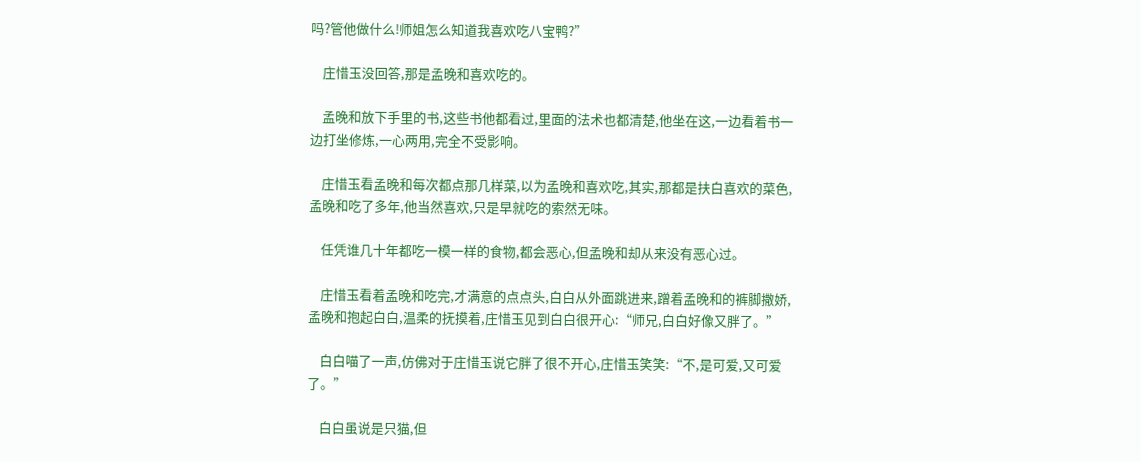吗?管他做什么!师姐怎么知道我喜欢吃八宝鸭?”

    庄惜玉没回答,那是孟晚和喜欢吃的。

    孟晚和放下手里的书,这些书他都看过,里面的法术也都清楚,他坐在这,一边看着书一边打坐修炼,一心两用,完全不受影响。

    庄惜玉看孟晚和每次都点那几样菜,以为孟晚和喜欢吃,其实,那都是扶白喜欢的菜色,孟晚和吃了多年,他当然喜欢,只是早就吃的索然无味。

    任凭谁几十年都吃一模一样的食物,都会恶心,但孟晚和却从来没有恶心过。

    庄惜玉看着孟晚和吃完,才满意的点点头,白白从外面跳进来,蹭着孟晚和的裤脚撒娇,孟晚和抱起白白,温柔的抚摸着,庄惜玉见到白白很开心:“师兄,白白好像又胖了。”

    白白喵了一声,仿佛对于庄惜玉说它胖了很不开心,庄惜玉笑笑:“不,是可爱,又可爱了。”

    白白虽说是只猫,但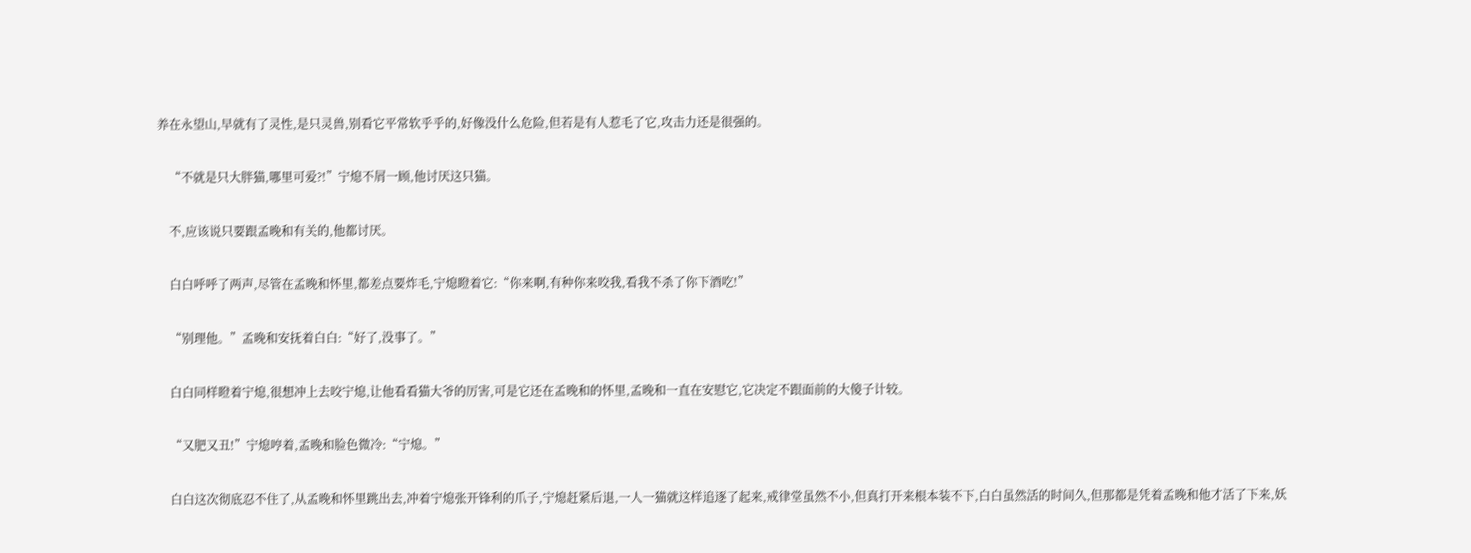养在永望山,早就有了灵性,是只灵兽,别看它平常软乎乎的,好像没什么危险,但若是有人惹毛了它,攻击力还是很强的。

    “不就是只大胖猫,哪里可爱?!”宁熄不屑一顾,他讨厌这只猫。

    不,应该说只要跟孟晚和有关的,他都讨厌。

    白白呼呼了两声,尽管在孟晚和怀里,都差点要炸毛,宁熄瞪着它:“你来啊,有种你来咬我,看我不杀了你下酒吃!”

    “别理他。”孟晚和安抚着白白:“好了,没事了。”

    白白同样瞪着宁熄,很想冲上去咬宁熄,让他看看猫大爷的厉害,可是它还在孟晚和的怀里,孟晚和一直在安慰它,它决定不跟面前的大傻子计较。

    “又肥又丑!”宁熄哼着,孟晚和脸色微冷:“宁熄。”

    白白这次彻底忍不住了,从孟晚和怀里跳出去,冲着宁熄张开锋利的爪子,宁熄赶紧后退,一人一猫就这样追逐了起来,戒律堂虽然不小,但真打开来根本装不下,白白虽然活的时间久,但那都是凭着孟晚和他才活了下来,妖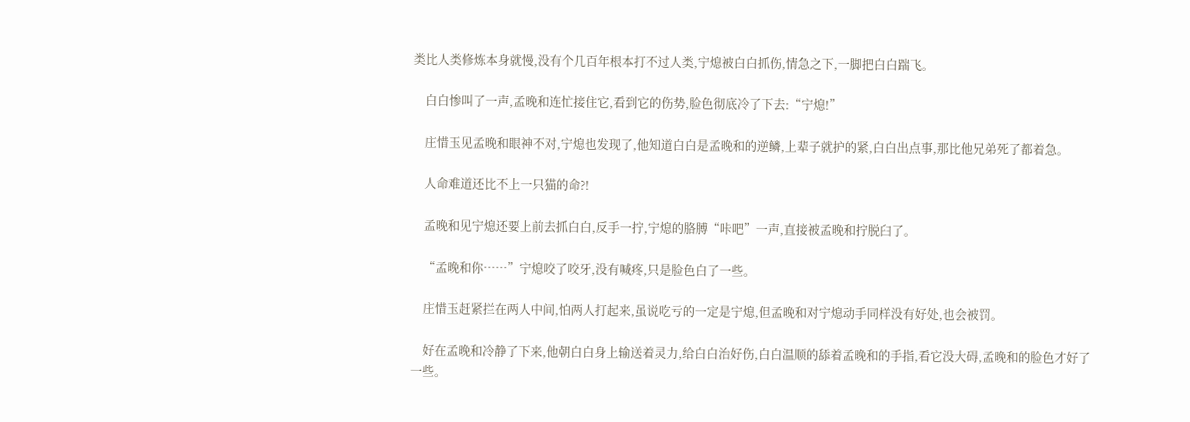类比人类修炼本身就慢,没有个几百年根本打不过人类,宁熄被白白抓伤,情急之下,一脚把白白踹飞。

    白白惨叫了一声,孟晚和连忙接住它,看到它的伤势,脸色彻底冷了下去:“宁熄!”

    庄惜玉见孟晚和眼神不对,宁熄也发现了,他知道白白是孟晚和的逆鳞,上辈子就护的紧,白白出点事,那比他兄弟死了都着急。

    人命难道还比不上一只猫的命?!

    孟晚和见宁熄还要上前去抓白白,反手一拧,宁熄的胳膊“咔吧”一声,直接被孟晚和拧脱臼了。

    “孟晚和你……”宁熄咬了咬牙,没有喊疼,只是脸色白了一些。

    庄惜玉赶紧拦在两人中间,怕两人打起来,虽说吃亏的一定是宁熄,但孟晚和对宁熄动手同样没有好处,也会被罚。

    好在孟晚和冷静了下来,他朝白白身上输送着灵力,给白白治好伤,白白温顺的舔着孟晚和的手指,看它没大碍,孟晚和的脸色才好了一些。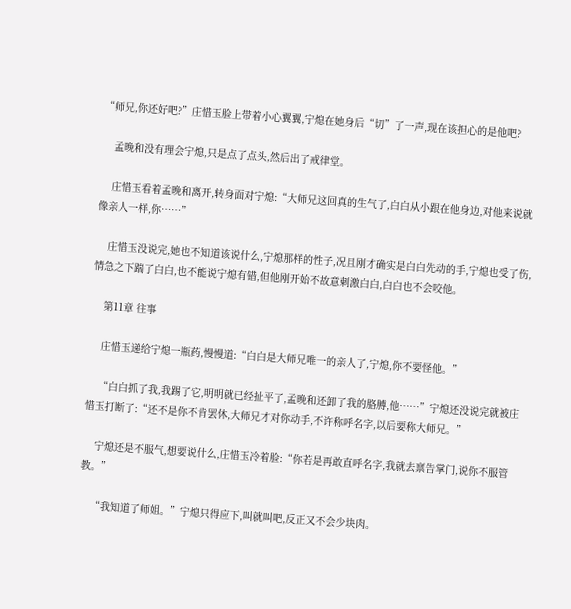“师兄,你还好吧?”庄惜玉脸上带着小心翼翼,宁熄在她身后“切”了一声,现在该担心的是他吧?

    孟晚和没有理会宁熄,只是点了点头,然后出了戒律堂。

    庄惜玉看着孟晚和离开,转身面对宁熄:“大师兄这回真的生气了,白白从小跟在他身边,对他来说就像亲人一样,你……”

    庄惜玉没说完,她也不知道该说什么,宁熄那样的性子,况且刚才确实是白白先动的手,宁熄也受了伤,情急之下踹了白白,也不能说宁熄有错,但他刚开始不故意刺激白白,白白也不会咬他。

    第11章 往事

    庄惜玉递给宁熄一瓶药,慢慢道:“白白是大师兄唯一的亲人了,宁熄,你不要怪他。”

    “白白抓了我,我踢了它,明明就已经扯平了,孟晚和还卸了我的胳膊,他……”宁熄还没说完就被庄惜玉打断了:“还不是你不肯罢休,大师兄才对你动手,不许称呼名字,以后要称大师兄。”

    宁熄还是不服气,想要说什么,庄惜玉冷着脸:“你若是再敢直呼名字,我就去禀告掌门,说你不服管教。”

    “我知道了师姐。”宁熄只得应下,叫就叫吧,反正又不会少块肉。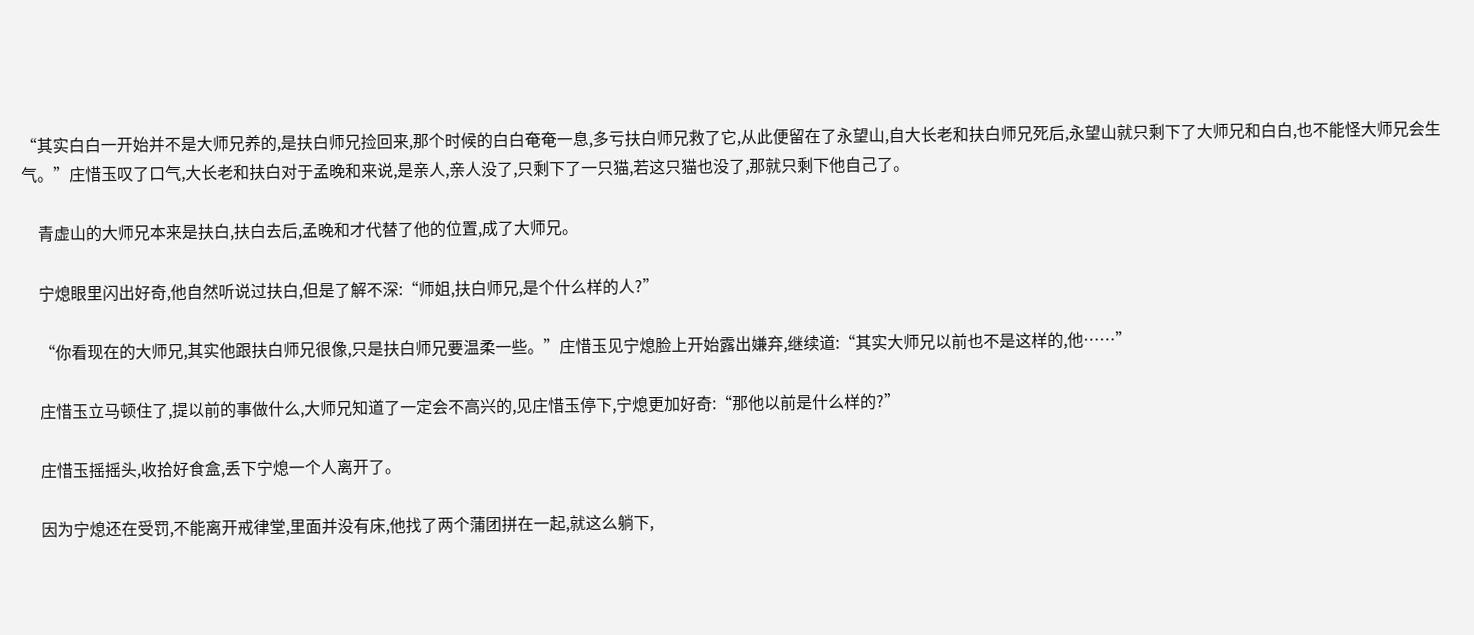“其实白白一开始并不是大师兄养的,是扶白师兄捡回来,那个时候的白白奄奄一息,多亏扶白师兄救了它,从此便留在了永望山,自大长老和扶白师兄死后,永望山就只剩下了大师兄和白白,也不能怪大师兄会生气。”庄惜玉叹了口气,大长老和扶白对于孟晚和来说,是亲人,亲人没了,只剩下了一只猫,若这只猫也没了,那就只剩下他自己了。

    青虚山的大师兄本来是扶白,扶白去后,孟晚和才代替了他的位置,成了大师兄。

    宁熄眼里闪出好奇,他自然听说过扶白,但是了解不深:“师姐,扶白师兄,是个什么样的人?”

    “你看现在的大师兄,其实他跟扶白师兄很像,只是扶白师兄要温柔一些。”庄惜玉见宁熄脸上开始露出嫌弃,继续道:“其实大师兄以前也不是这样的,他……”

    庄惜玉立马顿住了,提以前的事做什么,大师兄知道了一定会不高兴的,见庄惜玉停下,宁熄更加好奇:“那他以前是什么样的?”

    庄惜玉摇摇头,收拾好食盒,丢下宁熄一个人离开了。

    因为宁熄还在受罚,不能离开戒律堂,里面并没有床,他找了两个蒲团拼在一起,就这么躺下,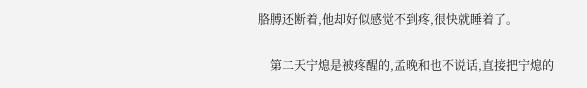胳膊还断着,他却好似感觉不到疼,很快就睡着了。

    第二天宁熄是被疼醒的,孟晚和也不说话,直接把宁熄的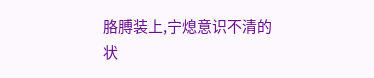胳膊装上,宁熄意识不清的状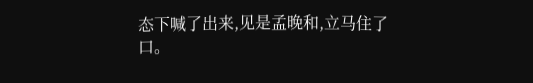态下喊了出来,见是孟晚和,立马住了口。